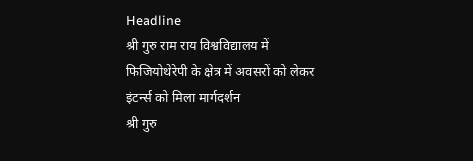Headline
श्री गुरु राम राय विश्वविद्यालय में फिजियोथेरेपी के क्षेत्र में अवसरों को लेकर इंटर्न्स को मिला मार्गदर्शन
श्री गुरु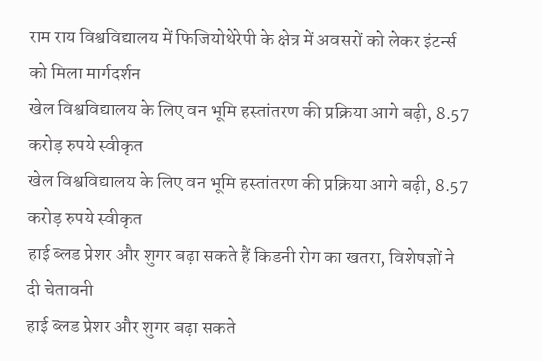राम राय विश्वविद्यालय में फिजियोथेरेपी के क्षेत्र में अवसरों को लेकर इंटर्न्स को मिला मार्गदर्शन
खेल विश्वविद्यालय के लिए वन भूमि हस्तांतरण की प्रक्रिया आगे बढ़ी, 8.57 करोड़ रुपये स्वीकृत
खेल विश्वविद्यालय के लिए वन भूमि हस्तांतरण की प्रक्रिया आगे बढ़ी, 8.57 करोड़ रुपये स्वीकृत
हाई ब्लड प्रेशर और शुगर बढ़ा सकते हैं किडनी रोग का खतरा, विशेषज्ञों ने दी चेतावनी
हाई ब्लड प्रेशर और शुगर बढ़ा सकते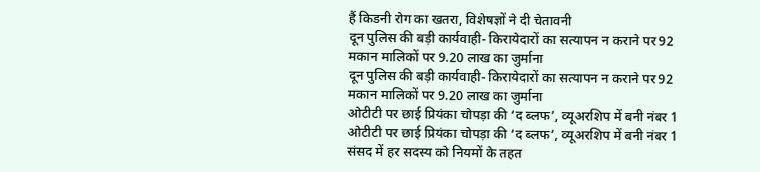हैं किडनी रोग का खतरा, विशेषज्ञों ने दी चेतावनी
दून पुलिस की बड़ी कार्यवाही- किरायेदारों का सत्यापन न कराने पर 92 मकान मालिकों पर 9.20 लाख का जुर्माना
दून पुलिस की बड़ी कार्यवाही- किरायेदारों का सत्यापन न कराने पर 92 मकान मालिकों पर 9.20 लाख का जुर्माना
ओटीटी पर छाई प्रियंका चोपड़ा की ‘द ब्लफ’, व्यूअरशिप में बनी नंबर 1
ओटीटी पर छाई प्रियंका चोपड़ा की ‘द ब्लफ’, व्यूअरशिप में बनी नंबर 1
संसद में हर सदस्य को नियमों के तहत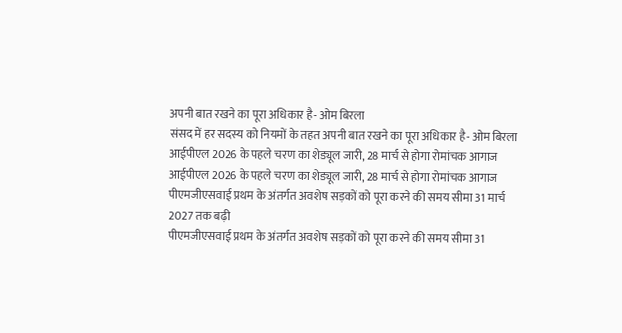अपनी बात रखने का पूरा अधिकार है- ओम बिरला
संसद में हर सदस्य को नियमों के तहत अपनी बात रखने का पूरा अधिकार है- ओम बिरला
आईपीएल 2026 के पहले चरण का शेड्यूल जारी, 28 मार्च से होगा रोमांचक आगाज
आईपीएल 2026 के पहले चरण का शेड्यूल जारी, 28 मार्च से होगा रोमांचक आगाज
पीएमजीएसवाई प्रथम के अंतर्गत अवशेष सड़कों को पूरा करने की समय सीमा 31 मार्च 2027 तक बढ़ी
पीएमजीएसवाई प्रथम के अंतर्गत अवशेष सड़कों को पूरा करने की समय सीमा 31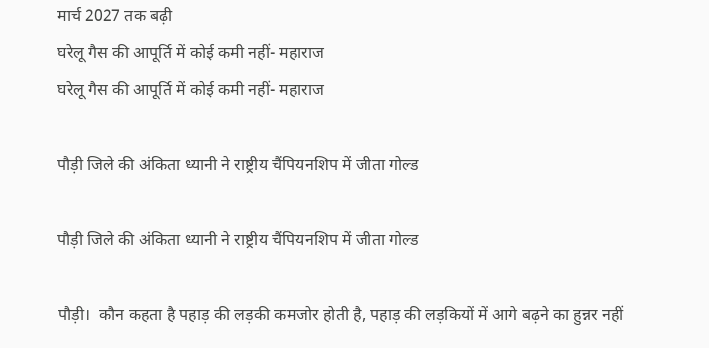मार्च 2027 तक बढ़ी
घरेलू गैस की आपूर्ति में कोई कमी नहीं- महाराज
घरेलू गैस की आपूर्ति में कोई कमी नहीं- महाराज

पौड़ी जिले की अंकिता ध्यानी ने राष्ट्रीय चैंपियनशिप में जीता गोल्ड

पौड़ी जिले की अंकिता ध्यानी ने राष्ट्रीय चैंपियनशिप में जीता गोल्ड

पौड़ी।  कौन कहता है पहाड़ की लड़की कमजोर होती है, पहाड़ की लड़कियों में आगे बढ़ने का हुन्नर नहीं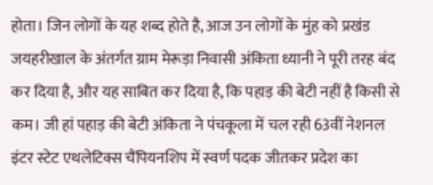होता। जिन लोगों के यह शब्द होते है, आज उन लोगों के मुंह को प्रखंड जयहरीखाल के अंतर्गत ग्राम मेरूड़ा निवासी अंकिता ध्यानी ने पूरी तरह बंद कर दिया है, और यह साबित कर दिया है, कि पहाड़ की बेटी नहीं है किसी से कम। जी हां पहाड़ की बेटी अंकिता ने पंचकूला में चल रही 63वीं नेशनल इंटर स्टेट एथलेटिक्स चैंपियनशिप में स्वर्ण पदक जीतकर प्रदेश का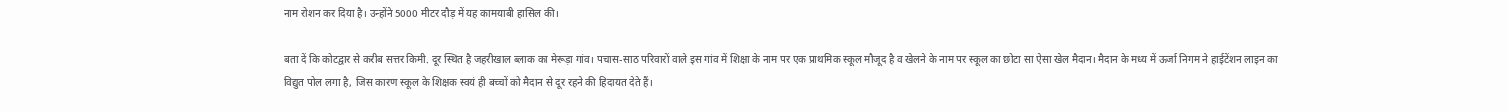नाम रोशन कर दिया है। उन्होंने 5000 मीटर दौड़ में यह कामयाबी हासिल की।

बता दें कि कोटद्वार से करीब सत्तर किमी. दूर स्थित है जहरीखाल ब्लाक का मेरूड़ा गांव। पचास-साठ परिवारों वाले इस गांव में शिक्षा के नाम पर एक प्राथमिक स्कूल मौजूद है व खेलने के नाम पर स्कूल का छोटा सा ऐसा खेल मैदान। मैदान के मध्य में ऊर्जा निगम ने हाईटेंशन लाइन का विद्युत पोल लगा है, जिस कारण स्कूल के शिक्षक स्वयं ही बच्चों को मैदान से दूर रहने की हिदायत देते हैं।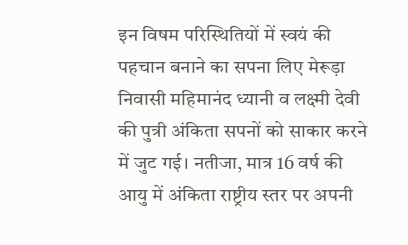इन विषम परिस्थितियों में स्वयं की पहचान बनाने का सपना लिए मेरूड़ा निवासी महिमानंद ध्यानी व लक्ष्मी देवी की पुत्री अंकिता सपनों को साकार करने में जुट गई। नतीजा, मात्र 16 वर्ष की आयु में अंकिता राष्ट्रीय स्तर पर अपनी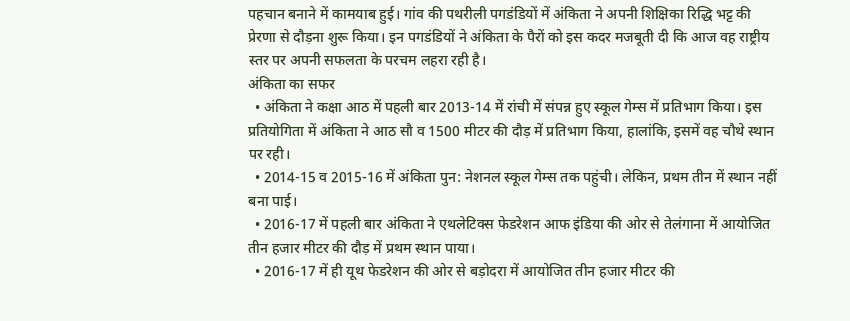पहचान बनाने में कामयाब हुई। गांव की पथरीली पगडंडियों में अंकिता ने अपनी शिक्षिका रिद्धि भट्ट की प्रेरणा से दौड़ना शुरू किया। इन पगडंडियों ने अंकिता के पैरों को इस कदर मजबूती दी कि आज वह राष्ट्रीय स्तर पर अपनी सफलता के परचम लहरा रही है।
अंकिता का सफर
  • अंकिता ने कक्षा आठ में पहली बार 2013-14 में रांची में संपन्न हुए स्कूल गेम्स में प्रतिभाग किया। इस प्रतियोगिता में अंकिता ने आठ सौ व 1500 मीटर की दौड़ में प्रतिभाग किया, हालांकि, इसमें वह चौथे स्थान पर रही।
  • 2014-15 व 2015-16 में अंकिता पुन: नेशनल स्कूल गेम्स तक पहुंची। लेकिन, प्रथम तीन में स्थान नहीं बना पाई।
  • 2016-17 में पहली बार अंकिता ने एथलेटिक्स फेडरेशन आफ इंडिया की ओर से तेलंगाना में आयोजित तीन हजार मीटर की दौड़ में प्रथम स्थान पाया।
  • 2016-17 में ही यूथ फेडरेशन की ओर से बड़ोदरा में आयोजित तीन हजार मीटर की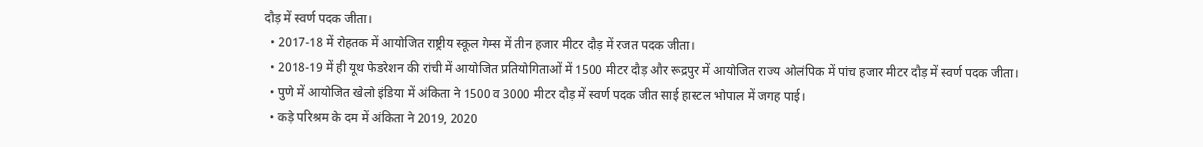दौड़ में स्वर्ण पदक जीता।
  • 2017-18 में रोहतक में आयोजित राष्ट्रीय स्कूल गेम्स में तीन हजार मीटर दौड़ में रजत पदक जीता।
  • 2018-19 में ही यूथ फेडरेशन की रांची में आयोजित प्रतियोगिताओं में 1500 मीटर दौड़ और रूद्रपुर में आयोजित राज्य ओलंपिक में पांच हजार मीटर दौड़ में स्वर्ण पदक जीता।
  • पुणे में आयोजित खेलो इंडिया में अंकिता ने 1500 व 3000 मीटर दौड़ में स्वर्ण पदक जीत साई हास्टल भोपाल में जगह पाई।
  • कड़े परिश्रम के दम में अंकिता ने 2019, 2020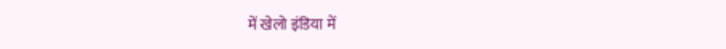में खेलो इंडिया में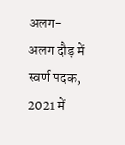अलग-अलग दौड़ में स्वर्ण पदक, 2021 में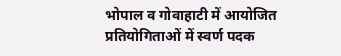भोपाल व गोवाहाटी में आयोजित प्रतियोगिताओं में स्वर्ण पदक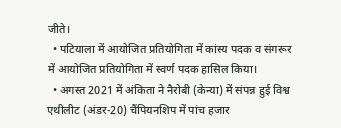जीते।
  • पटियाला में आयोजित प्रतियोगिता में कांस्य पदक व संगरूर में आयोजित प्रतियोगिता में स्वर्ण पदक हासिल किया।
  • अगस्त 2021 में अंकिता ने नैरोबी (केन्या) में संपन्न हुई विश्व एथीलीट (अंडर-20) चैंपियनशिप में पांच हजार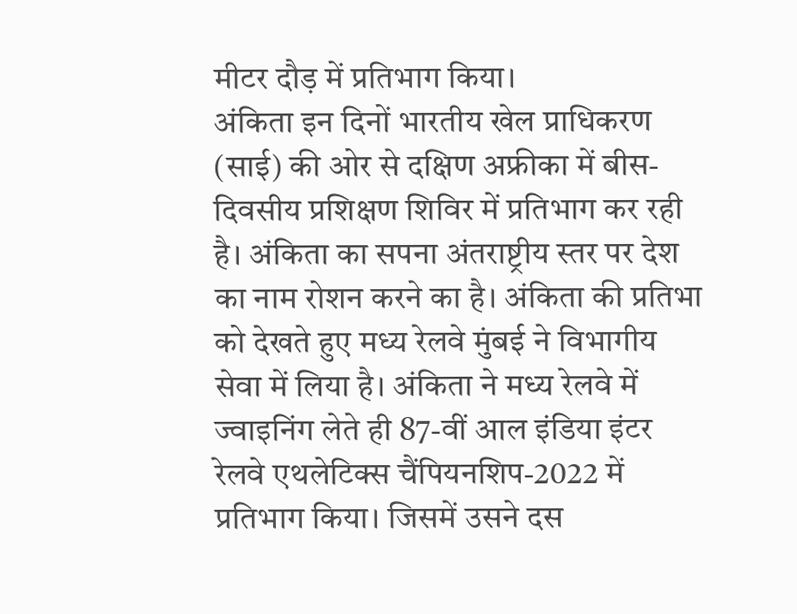मीटर दौड़ में प्रतिभाग किया।
अंकिता इन दिनों भारतीय खेल प्राधिकरण (साई) की ओर से दक्षिण अफ्रीका में बीस-दिवसीय प्रशिक्षण शिविर में प्रतिभाग कर रही है। अंकिता का सपना अंतराष्ट्रीय स्तर पर देश का नाम रोशन करने का है। अंकिता की प्रतिभा को देखते हुए मध्य रेलवे मुंबई ने विभागीय सेवा में लिया है। अंकिता ने मध्य रेलवे में ज्वाइनिंग लेते ही 87-वीं आल इंडिया इंटर रेलवे एथलेटिक्स चैंपियनशिप-2022 में प्रतिभाग किया। जिसमें उसने दस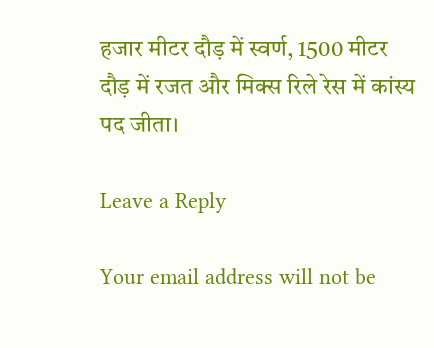हजार मीटर दौड़ में स्वर्ण, 1500 मीटर दौड़ में रजत और मिक्स रिले रेस में कांस्य पद जीता।

Leave a Reply

Your email address will not be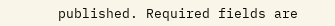published. Required fields are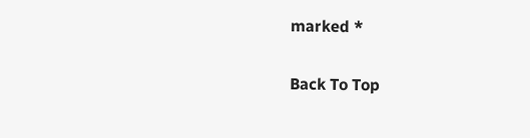marked *

Back To Top